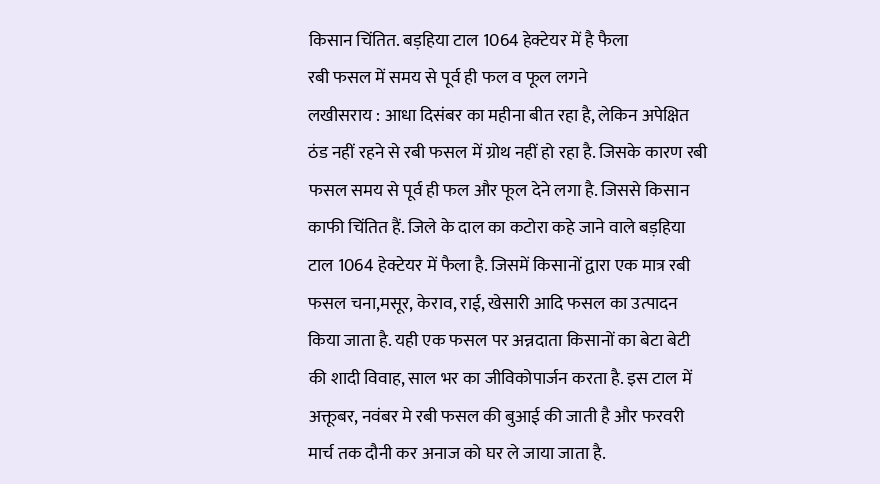किसान चिंतित. बड़हिया टाल 1064 हेक्टेयर में है फैला
रबी फसल में समय से पूर्व ही फल व फूल लगने
लखीसराय : आधा दिसंबर का महीना बीत रहा है, लेकिन अपेक्षित ठंड नहीं रहने से रबी फसल में ग्रोथ नहीं हो रहा है. जिसके कारण रबी फसल समय से पूर्व ही फल और फूल देने लगा है. जिससे किसान काफी चिंतित हैं. जिले के दाल का कटोरा कहे जाने वाले बड़हिया टाल 1064 हेक्टेयर में फैला है. जिसमें किसानों द्वारा एक मात्र रबी फसल चना,मसूर, केराव, राई, खेसारी आदि फसल का उत्पादन किया जाता है. यही एक फसल पर अन्नदाता किसानों का बेटा बेटी की शादी विवाह, साल भर का जीविकोपार्जन करता है. इस टाल में अक्तूबर, नवंबर मे रबी फसल की बुआई की जाती है और फरवरी मार्च तक दौनी कर अनाज को घर ले जाया जाता है.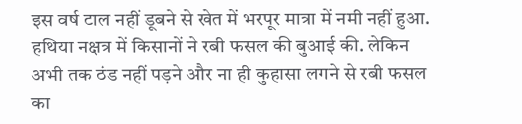इस वर्ष टाल नहीं डूबने से खेत में भरपूर मात्रा में नमी नहीं हुआ. हथिया नक्षत्र में किसानों ने रबी फसल की बुआई की. लेकिन अभी तक ठंड नहीं पड़ने और ना ही कुहासा लगने से रबी फसल का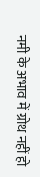नमी के अभाव में ग्रोथ नहीं हो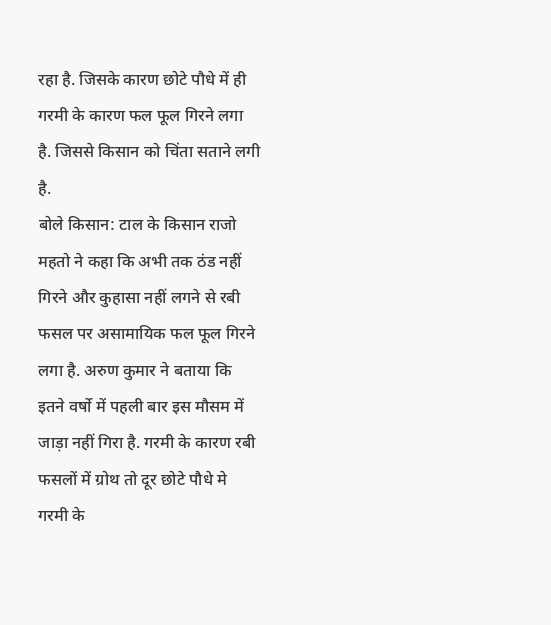रहा है. जिसके कारण छोटे पौधे में ही गरमी के कारण फल फूल गिरने लगा है. जिससे किसान को चिंता सताने लगी है.
बोले किसान: टाल के किसान राजो महतो ने कहा कि अभी तक ठंड नहीं गिरने और कुहासा नहीं लगने से रबी फसल पर असामायिक फल फूल गिरने लगा है. अरुण कुमार ने बताया कि इतने वर्षो में पहली बार इस मौसम में जाड़ा नहीं गिरा है. गरमी के कारण रबी फसलों में ग्रोथ तो दूर छोटे पौधे मे गरमी के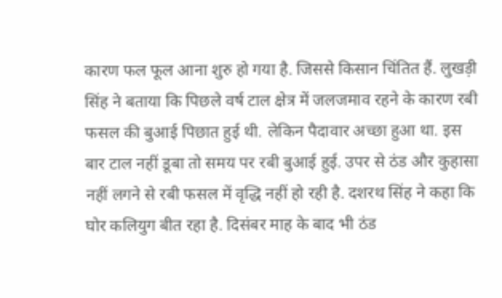कारण फल फूल आना शुरु हो गया है. जिससे किसान चिंतित हैं. लुखड़ी सिंह ने बताया कि पिछले वर्ष टाल क्षेत्र में जलजमाव रहने के कारण रबी फसल की बुआई पिछात हुई थी. लेकिन पैदावार अच्छा हुआ था. इस बार टाल नहीं डूबा तो समय पर रबी बुआई हुई. उपर से ठंड और कुहासा नहीं लगने से रबी फसल में वृद्धि नहीं हो रही है. दशरथ सिंह ने कहा कि घोर कलियुग बीत रहा है. दिसंबर माह के बाद भी ठंड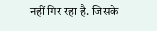नहीं गिर रहा है. जिसके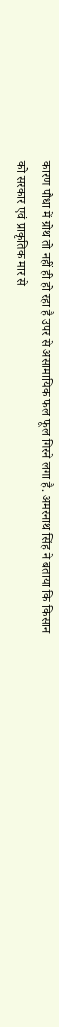कारण पौधा में ग्रोथ तो नहीं ही हो रहा है उपर से असामायिक फल फूल गिरने लगा है. अमरनाथ सिंह ने बताया कि किसान को सरकार एवं प्राकृतिक मार से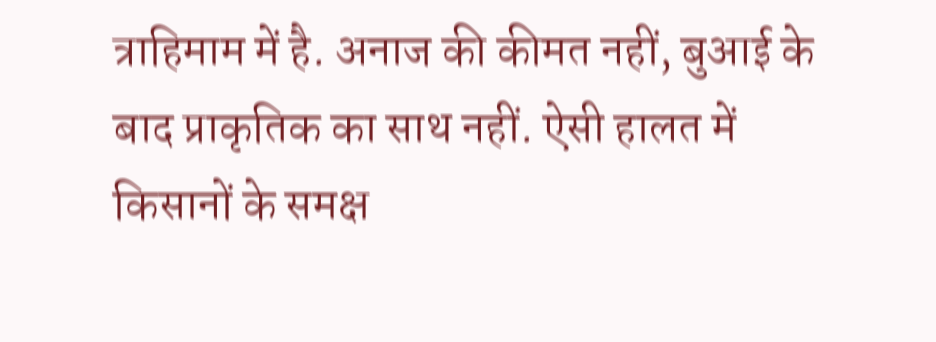त्राहिमाम में है. अनाज की कीमत नहीं, बुआई के बाद प्राकृतिक का साथ नहीं. ऐसी हालत में किसानों के समक्ष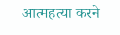आत्महत्या करने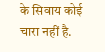के सिवाय कोई चारा नहीं है.